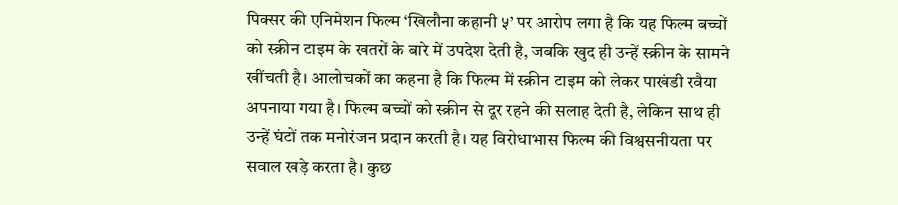पिक्सर की एनिमेशन फिल्म ‘खिलौना कहानी ५’ पर आरोप लगा है कि यह फिल्म बच्चों को स्क्रीन टाइम के खतरों के बारे में उपदेश देती है, जबकि खुद ही उन्हें स्क्रीन के सामने खींचती है। आलोचकों का कहना है कि फिल्म में स्क्रीन टाइम को लेकर पाखंडी रवैया अपनाया गया है। फिल्म बच्चों को स्क्रीन से दूर रहने की सलाह देती है, लेकिन साथ ही उन्हें घंटों तक मनोरंजन प्रदान करती है। यह विरोधाभास फिल्म की विश्वसनीयता पर सवाल खड़े करता है। कुछ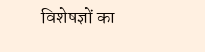विशेषज्ञों का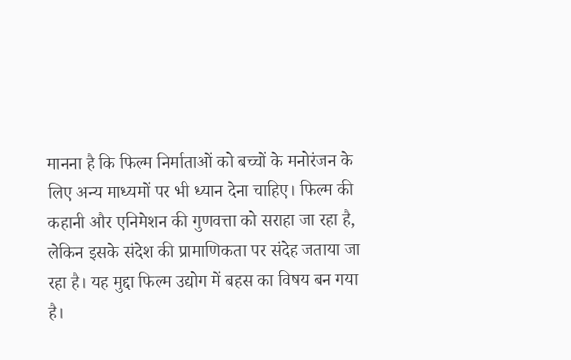मानना है कि फिल्म निर्माताओं को बच्चों के मनोरंजन के लिए अन्य माध्यमों पर भी ध्यान देना चाहिए। फिल्म की कहानी और एनिमेशन की गुणवत्ता को सराहा जा रहा है, लेकिन इसके संदेश की प्रामाणिकता पर संदेह जताया जा रहा है। यह मुद्दा फिल्म उद्योग में बहस का विषय बन गया है।